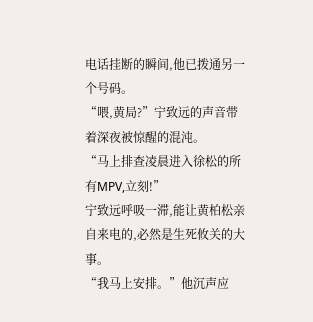电话挂断的瞬间,他已拨通另一个号码。
“喂,黄局?”宁致远的声音带着深夜被惊醒的混沌。
“马上排查凌晨进入徐松的所有MPV,立刻!”
宁致远呼吸一滞,能让黄柏松亲自来电的,必然是生死攸关的大事。
“我马上安排。”他沉声应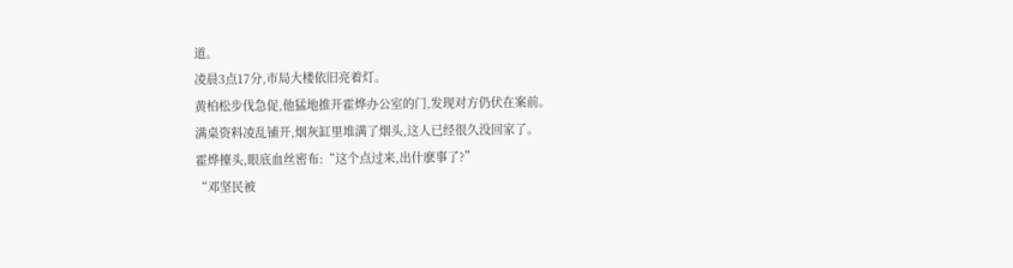道。
凌晨3点17分,市局大楼依旧亮着灯。
黄柏松步伐急促,他猛地推开霍烨办公室的门,发现对方仍伏在案前。
满桌资料凌乱铺开,烟灰缸里堆满了烟头,这人已经很久没回家了。
霍烨擡头,眼底血丝密布:“这个点过来,出什麽事了?”
“邓坚民被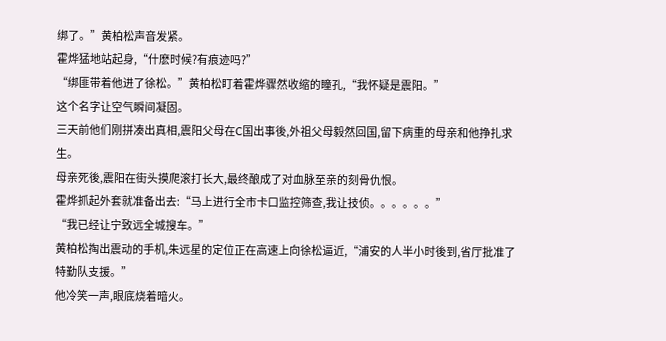绑了。”黄柏松声音发紧。
霍烨猛地站起身,“什麽时候?有痕迹吗?”
“绑匪带着他进了徐松。”黄柏松盯着霍烨骤然收缩的瞳孔,“我怀疑是震阳。”
这个名字让空气瞬间凝固。
三天前他们刚拼凑出真相,震阳父母在C国出事後,外祖父母毅然回国,留下病重的母亲和他挣扎求生。
母亲死後,震阳在街头摸爬滚打长大,最终酿成了对血脉至亲的刻骨仇恨。
霍烨抓起外套就准备出去:“马上进行全市卡口监控筛查,我让技侦。。。。。。”
“我已经让宁致远全城搜车。”
黄柏松掏出震动的手机,朱远星的定位正在高速上向徐松逼近,“浦安的人半小时後到,省厅批准了特勤队支援。”
他冷笑一声,眼底烧着暗火。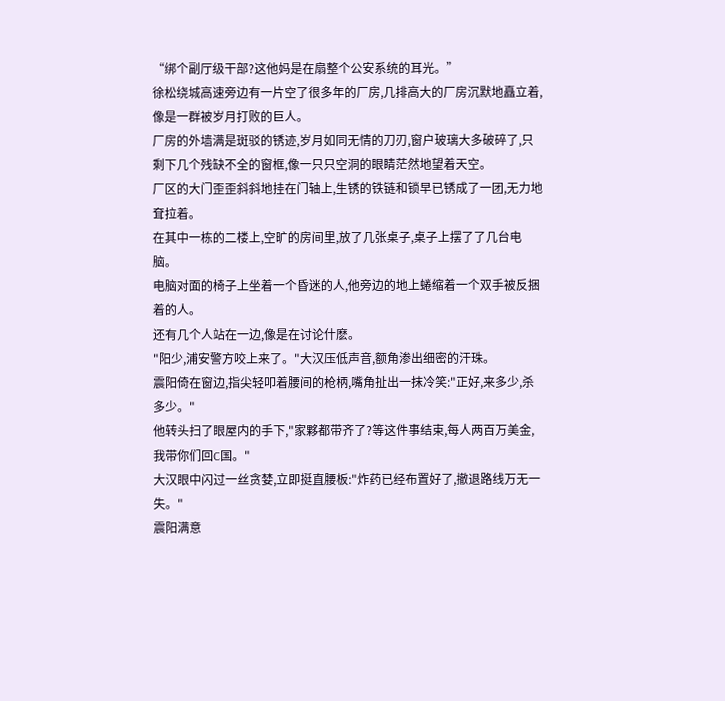“绑个副厅级干部?这他妈是在扇整个公安系统的耳光。”
徐松绕城高速旁边有一片空了很多年的厂房,几排高大的厂房沉默地矗立着,像是一群被岁月打败的巨人。
厂房的外墙满是斑驳的锈迹,岁月如同无情的刀刃,窗户玻璃大多破碎了,只剩下几个残缺不全的窗框,像一只只空洞的眼睛茫然地望着天空。
厂区的大门歪歪斜斜地挂在门轴上,生锈的铁链和锁早已锈成了一团,无力地耷拉着。
在其中一栋的二楼上,空旷的房间里,放了几张桌子,桌子上摆了了几台电脑。
电脑对面的椅子上坐着一个昏迷的人,他旁边的地上蜷缩着一个双手被反捆着的人。
还有几个人站在一边,像是在讨论什麽。
"阳少,浦安警方咬上来了。"大汉压低声音,额角渗出细密的汗珠。
震阳倚在窗边,指尖轻叩着腰间的枪柄,嘴角扯出一抹冷笑:"正好,来多少,杀多少。"
他转头扫了眼屋内的手下,"家夥都带齐了?等这件事结束,每人两百万美金,我带你们回C国。"
大汉眼中闪过一丝贪婪,立即挺直腰板:"炸药已经布置好了,撤退路线万无一失。"
震阳满意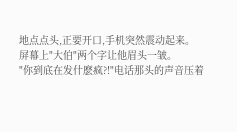地点点头,正要开口,手机突然震动起来。
屏幕上"大伯"两个字让他眉头一皱。
"你到底在发什麽疯?!"电话那头的声音压着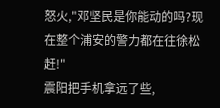怒火,"邓坚民是你能动的吗?现在整个浦安的警力都在往徐松赶!"
震阳把手机拿远了些,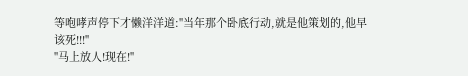等咆哮声停下才懒洋洋道:"当年那个卧底行动,就是他策划的,他早该死!!!"
"马上放人!现在!"